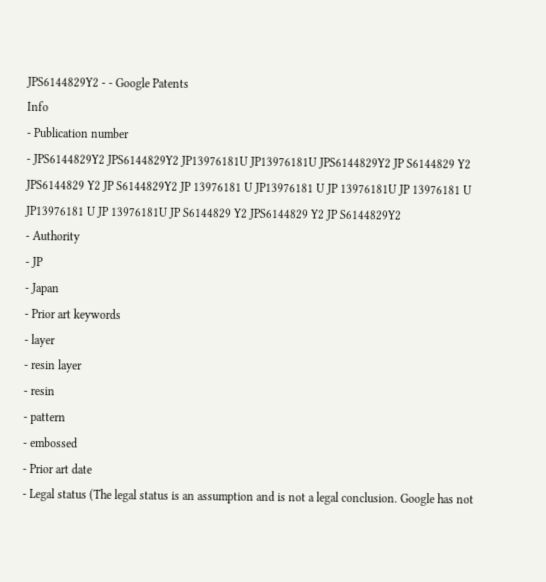JPS6144829Y2 - - Google Patents
Info
- Publication number
- JPS6144829Y2 JPS6144829Y2 JP13976181U JP13976181U JPS6144829Y2 JP S6144829 Y2 JPS6144829 Y2 JP S6144829Y2 JP 13976181 U JP13976181 U JP 13976181U JP 13976181 U JP13976181 U JP 13976181U JP S6144829 Y2 JPS6144829 Y2 JP S6144829Y2
- Authority
- JP
- Japan
- Prior art keywords
- layer
- resin layer
- resin
- pattern
- embossed
- Prior art date
- Legal status (The legal status is an assumption and is not a legal conclusion. Google has not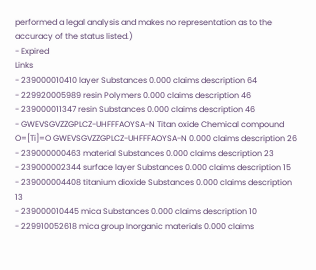performed a legal analysis and makes no representation as to the accuracy of the status listed.)
- Expired
Links
- 239000010410 layer Substances 0.000 claims description 64
- 229920005989 resin Polymers 0.000 claims description 46
- 239000011347 resin Substances 0.000 claims description 46
- GWEVSGVZZGPLCZ-UHFFFAOYSA-N Titan oxide Chemical compound O=[Ti]=O GWEVSGVZZGPLCZ-UHFFFAOYSA-N 0.000 claims description 26
- 239000000463 material Substances 0.000 claims description 23
- 239000002344 surface layer Substances 0.000 claims description 15
- 239000004408 titanium dioxide Substances 0.000 claims description 13
- 239000010445 mica Substances 0.000 claims description 10
- 229910052618 mica group Inorganic materials 0.000 claims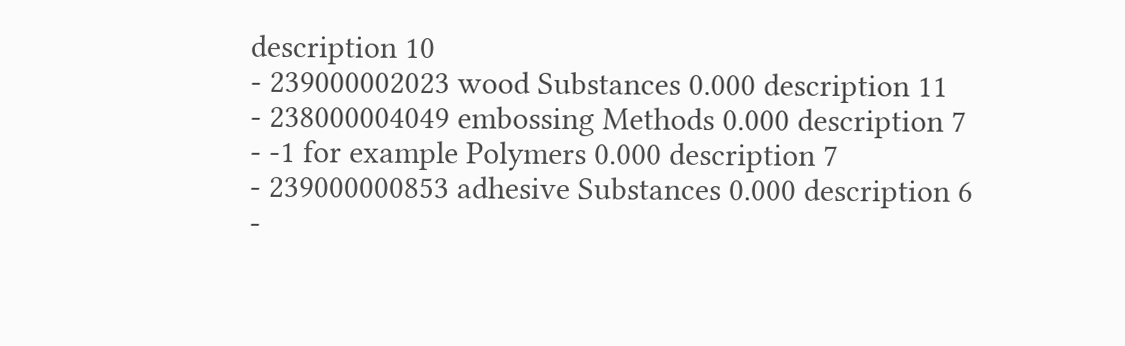description 10
- 239000002023 wood Substances 0.000 description 11
- 238000004049 embossing Methods 0.000 description 7
- -1 for example Polymers 0.000 description 7
- 239000000853 adhesive Substances 0.000 description 6
-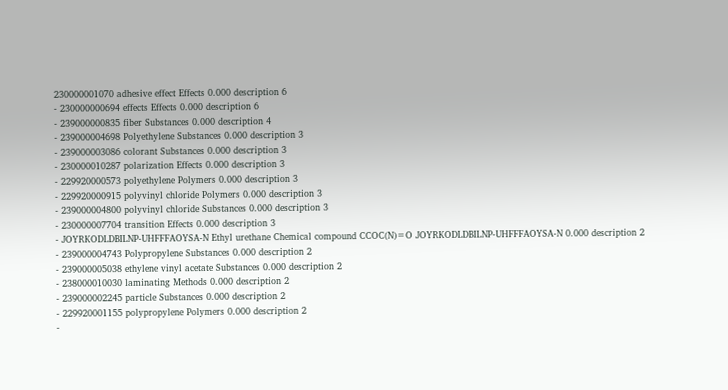230000001070 adhesive effect Effects 0.000 description 6
- 230000000694 effects Effects 0.000 description 6
- 239000000835 fiber Substances 0.000 description 4
- 239000004698 Polyethylene Substances 0.000 description 3
- 239000003086 colorant Substances 0.000 description 3
- 230000010287 polarization Effects 0.000 description 3
- 229920000573 polyethylene Polymers 0.000 description 3
- 229920000915 polyvinyl chloride Polymers 0.000 description 3
- 239000004800 polyvinyl chloride Substances 0.000 description 3
- 230000007704 transition Effects 0.000 description 3
- JOYRKODLDBILNP-UHFFFAOYSA-N Ethyl urethane Chemical compound CCOC(N)=O JOYRKODLDBILNP-UHFFFAOYSA-N 0.000 description 2
- 239000004743 Polypropylene Substances 0.000 description 2
- 239000005038 ethylene vinyl acetate Substances 0.000 description 2
- 238000010030 laminating Methods 0.000 description 2
- 239000002245 particle Substances 0.000 description 2
- 229920001155 polypropylene Polymers 0.000 description 2
-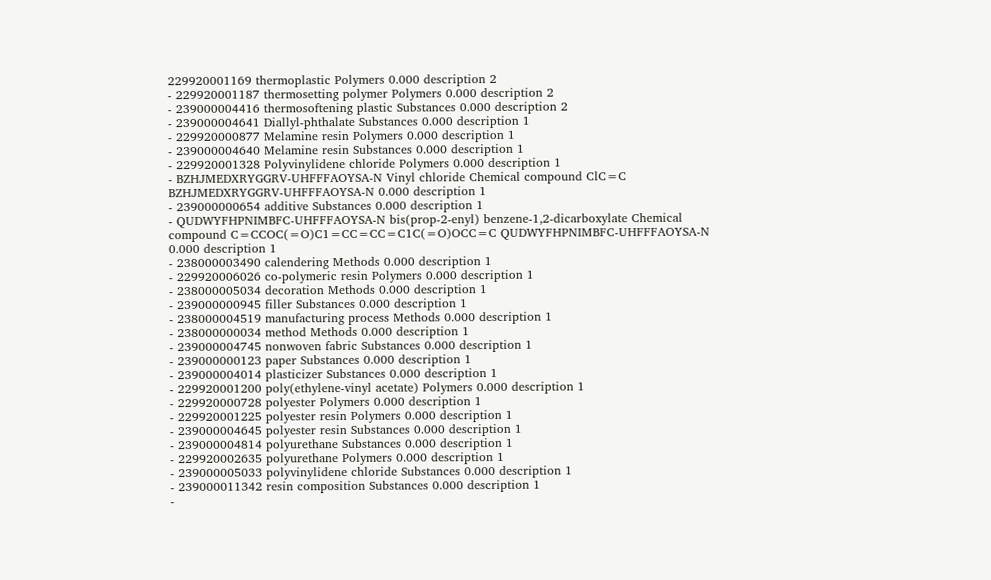229920001169 thermoplastic Polymers 0.000 description 2
- 229920001187 thermosetting polymer Polymers 0.000 description 2
- 239000004416 thermosoftening plastic Substances 0.000 description 2
- 239000004641 Diallyl-phthalate Substances 0.000 description 1
- 229920000877 Melamine resin Polymers 0.000 description 1
- 239000004640 Melamine resin Substances 0.000 description 1
- 229920001328 Polyvinylidene chloride Polymers 0.000 description 1
- BZHJMEDXRYGGRV-UHFFFAOYSA-N Vinyl chloride Chemical compound ClC=C BZHJMEDXRYGGRV-UHFFFAOYSA-N 0.000 description 1
- 239000000654 additive Substances 0.000 description 1
- QUDWYFHPNIMBFC-UHFFFAOYSA-N bis(prop-2-enyl) benzene-1,2-dicarboxylate Chemical compound C=CCOC(=O)C1=CC=CC=C1C(=O)OCC=C QUDWYFHPNIMBFC-UHFFFAOYSA-N 0.000 description 1
- 238000003490 calendering Methods 0.000 description 1
- 229920006026 co-polymeric resin Polymers 0.000 description 1
- 238000005034 decoration Methods 0.000 description 1
- 239000000945 filler Substances 0.000 description 1
- 238000004519 manufacturing process Methods 0.000 description 1
- 238000000034 method Methods 0.000 description 1
- 239000004745 nonwoven fabric Substances 0.000 description 1
- 239000000123 paper Substances 0.000 description 1
- 239000004014 plasticizer Substances 0.000 description 1
- 229920001200 poly(ethylene-vinyl acetate) Polymers 0.000 description 1
- 229920000728 polyester Polymers 0.000 description 1
- 229920001225 polyester resin Polymers 0.000 description 1
- 239000004645 polyester resin Substances 0.000 description 1
- 239000004814 polyurethane Substances 0.000 description 1
- 229920002635 polyurethane Polymers 0.000 description 1
- 239000005033 polyvinylidene chloride Substances 0.000 description 1
- 239000011342 resin composition Substances 0.000 description 1
-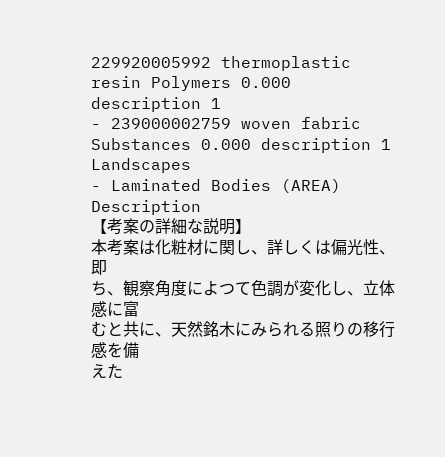229920005992 thermoplastic resin Polymers 0.000 description 1
- 239000002759 woven fabric Substances 0.000 description 1
Landscapes
- Laminated Bodies (AREA)
Description
【考案の詳細な説明】
本考案は化粧材に関し、詳しくは偏光性、即
ち、観察角度によつて色調が変化し、立体感に富
むと共に、天然銘木にみられる照りの移行感を備
えた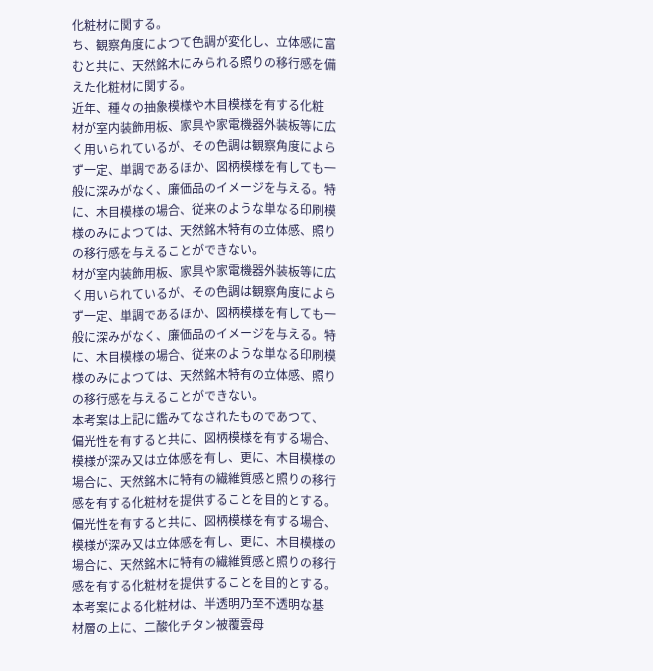化粧材に関する。
ち、観察角度によつて色調が変化し、立体感に富
むと共に、天然銘木にみられる照りの移行感を備
えた化粧材に関する。
近年、種々の抽象模様や木目模様を有する化粧
材が室内装飾用板、家具や家電機器外装板等に広
く用いられているが、その色調は観察角度によら
ず一定、単調であるほか、図柄模様を有しても一
般に深みがなく、廉価品のイメージを与える。特
に、木目模様の場合、従来のような単なる印刷模
様のみによつては、天然銘木特有の立体感、照り
の移行感を与えることができない。
材が室内装飾用板、家具や家電機器外装板等に広
く用いられているが、その色調は観察角度によら
ず一定、単調であるほか、図柄模様を有しても一
般に深みがなく、廉価品のイメージを与える。特
に、木目模様の場合、従来のような単なる印刷模
様のみによつては、天然銘木特有の立体感、照り
の移行感を与えることができない。
本考案は上記に鑑みてなされたものであつて、
偏光性を有すると共に、図柄模様を有する場合、
模様が深み又は立体感を有し、更に、木目模様の
場合に、天然銘木に特有の繊維質感と照りの移行
感を有する化粧材を提供することを目的とする。
偏光性を有すると共に、図柄模様を有する場合、
模様が深み又は立体感を有し、更に、木目模様の
場合に、天然銘木に特有の繊維質感と照りの移行
感を有する化粧材を提供することを目的とする。
本考案による化粧材は、半透明乃至不透明な基
材層の上に、二酸化チタン被覆雲母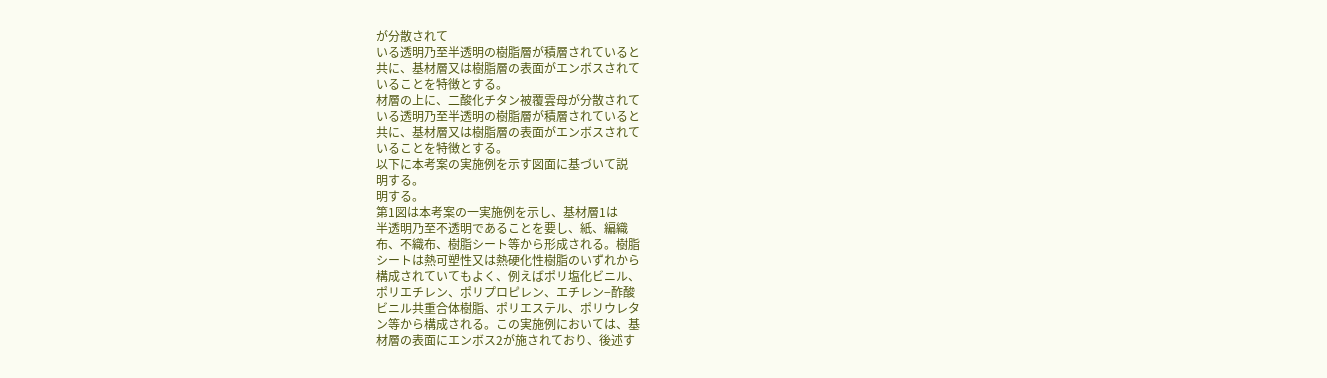が分散されて
いる透明乃至半透明の樹脂層が積層されていると
共に、基材層又は樹脂層の表面がエンボスされて
いることを特徴とする。
材層の上に、二酸化チタン被覆雲母が分散されて
いる透明乃至半透明の樹脂層が積層されていると
共に、基材層又は樹脂層の表面がエンボスされて
いることを特徴とする。
以下に本考案の実施例を示す図面に基づいて説
明する。
明する。
第1図は本考案の一実施例を示し、基材層1は
半透明乃至不透明であることを要し、紙、編織
布、不織布、樹脂シート等から形成される。樹脂
シートは熱可塑性又は熱硬化性樹脂のいずれから
構成されていてもよく、例えばポリ塩化ビニル、
ポリエチレン、ポリプロピレン、エチレン−酢酸
ビニル共重合体樹脂、ポリエステル、ポリウレタ
ン等から構成される。この実施例においては、基
材層の表面にエンボス2が施されており、後述す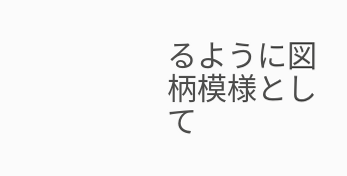るように図柄模様として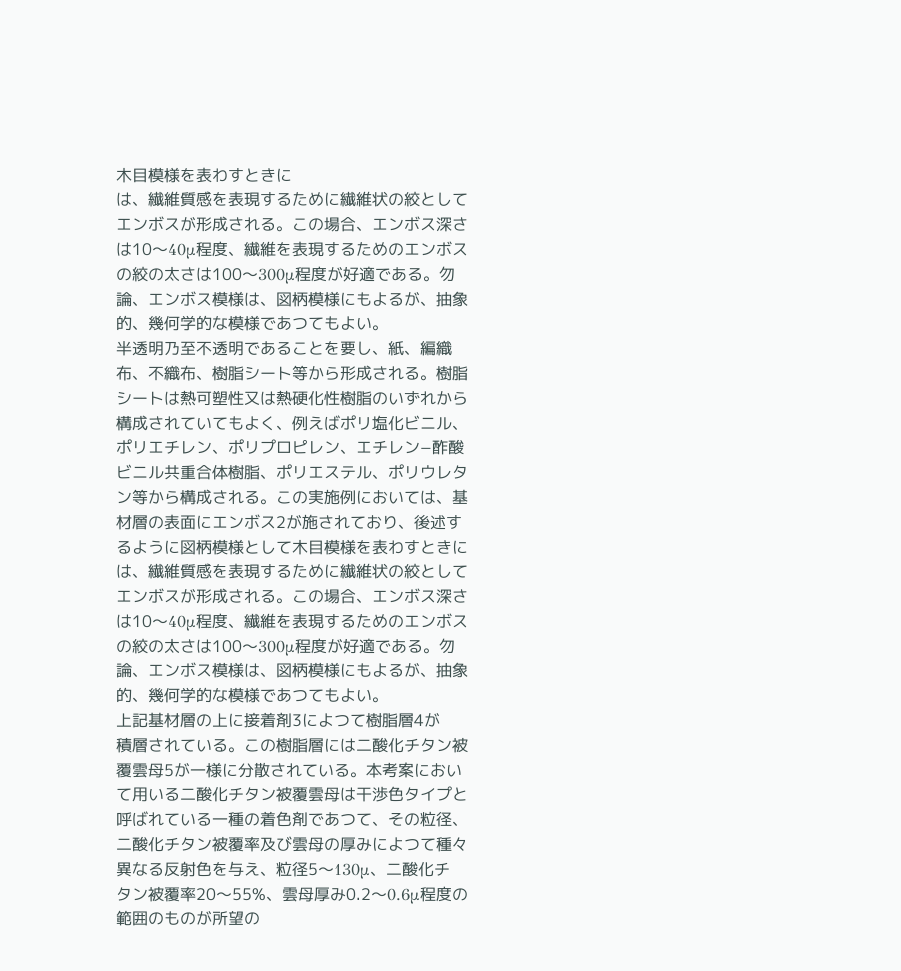木目模様を表わすときに
は、繊維質感を表現するために繊維状の絞として
エンボスが形成される。この場合、エンボス深さ
は10〜40μ程度、繊維を表現するためのエンボス
の絞の太さは100〜300μ程度が好適である。勿
論、エンボス模様は、図柄模様にもよるが、抽象
的、幾何学的な模様であつてもよい。
半透明乃至不透明であることを要し、紙、編織
布、不織布、樹脂シート等から形成される。樹脂
シートは熱可塑性又は熱硬化性樹脂のいずれから
構成されていてもよく、例えばポリ塩化ビニル、
ポリエチレン、ポリプロピレン、エチレン−酢酸
ビニル共重合体樹脂、ポリエステル、ポリウレタ
ン等から構成される。この実施例においては、基
材層の表面にエンボス2が施されており、後述す
るように図柄模様として木目模様を表わすときに
は、繊維質感を表現するために繊維状の絞として
エンボスが形成される。この場合、エンボス深さ
は10〜40μ程度、繊維を表現するためのエンボス
の絞の太さは100〜300μ程度が好適である。勿
論、エンボス模様は、図柄模様にもよるが、抽象
的、幾何学的な模様であつてもよい。
上記基材層の上に接着剤3によつて樹脂層4が
積層されている。この樹脂層には二酸化チタン被
覆雲母5が一様に分散されている。本考案におい
て用いる二酸化チタン被覆雲母は干渉色タイプと
呼ばれている一種の着色剤であつて、その粒径、
二酸化チタン被覆率及び雲母の厚みによつて種々
異なる反射色を与え、粒径5〜130μ、二酸化チ
タン被覆率20〜55%、雲母厚み0.2〜0.6μ程度の
範囲のものが所望の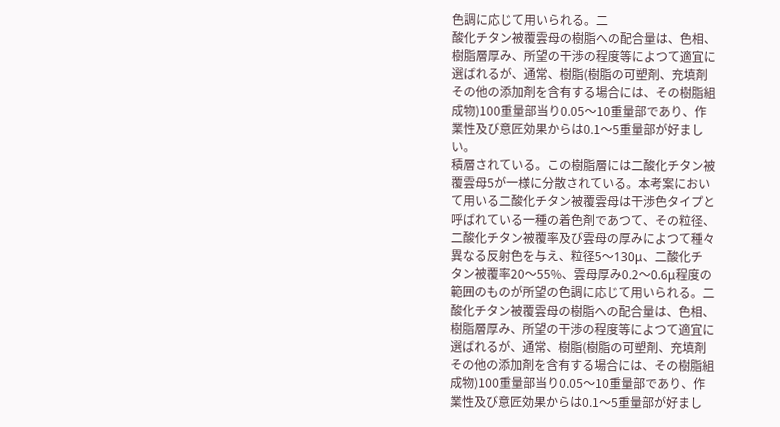色調に応じて用いられる。二
酸化チタン被覆雲母の樹脂への配合量は、色相、
樹脂層厚み、所望の干渉の程度等によつて適宜に
選ばれるが、通常、樹脂(樹脂の可塑剤、充填剤
その他の添加剤を含有する場合には、その樹脂組
成物)100重量部当り0.05〜10重量部であり、作
業性及び意匠効果からは0.1〜5重量部が好まし
い。
積層されている。この樹脂層には二酸化チタン被
覆雲母5が一様に分散されている。本考案におい
て用いる二酸化チタン被覆雲母は干渉色タイプと
呼ばれている一種の着色剤であつて、その粒径、
二酸化チタン被覆率及び雲母の厚みによつて種々
異なる反射色を与え、粒径5〜130μ、二酸化チ
タン被覆率20〜55%、雲母厚み0.2〜0.6μ程度の
範囲のものが所望の色調に応じて用いられる。二
酸化チタン被覆雲母の樹脂への配合量は、色相、
樹脂層厚み、所望の干渉の程度等によつて適宜に
選ばれるが、通常、樹脂(樹脂の可塑剤、充填剤
その他の添加剤を含有する場合には、その樹脂組
成物)100重量部当り0.05〜10重量部であり、作
業性及び意匠効果からは0.1〜5重量部が好まし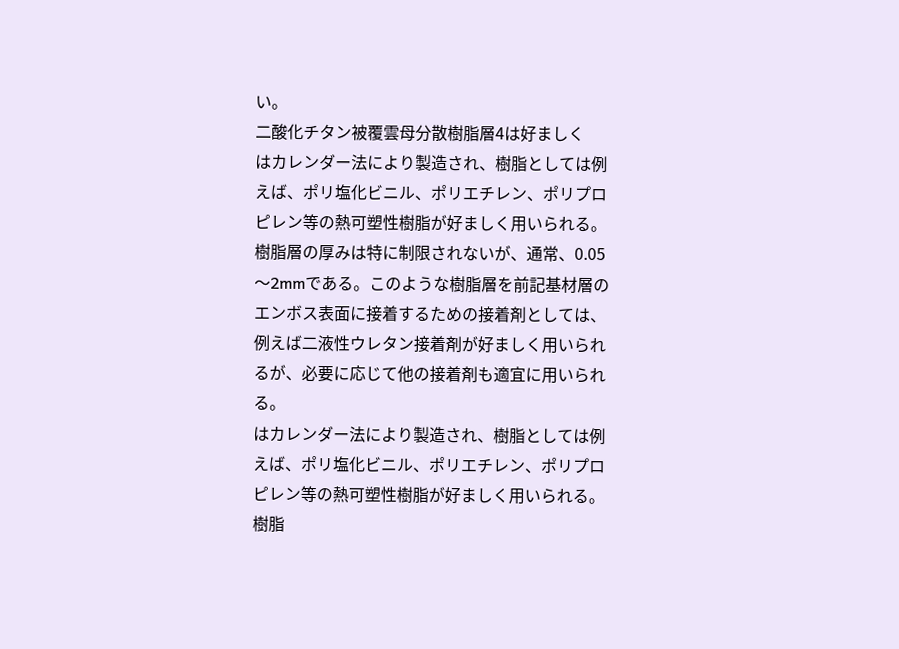い。
二酸化チタン被覆雲母分散樹脂層4は好ましく
はカレンダー法により製造され、樹脂としては例
えば、ポリ塩化ビニル、ポリエチレン、ポリプロ
ピレン等の熱可塑性樹脂が好ましく用いられる。
樹脂層の厚みは特に制限されないが、通常、0.05
〜2mmである。このような樹脂層を前記基材層の
エンボス表面に接着するための接着剤としては、
例えば二液性ウレタン接着剤が好ましく用いられ
るが、必要に応じて他の接着剤も適宜に用いられ
る。
はカレンダー法により製造され、樹脂としては例
えば、ポリ塩化ビニル、ポリエチレン、ポリプロ
ピレン等の熱可塑性樹脂が好ましく用いられる。
樹脂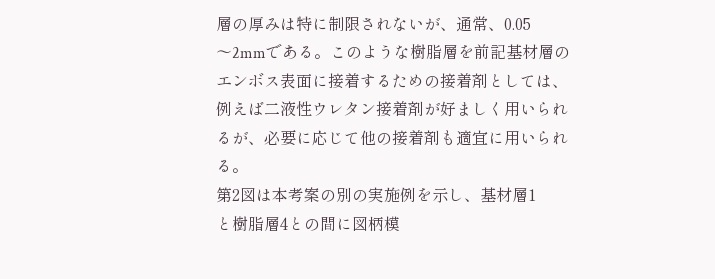層の厚みは特に制限されないが、通常、0.05
〜2mmである。このような樹脂層を前記基材層の
エンボス表面に接着するための接着剤としては、
例えば二液性ウレタン接着剤が好ましく用いられ
るが、必要に応じて他の接着剤も適宜に用いられ
る。
第2図は本考案の別の実施例を示し、基材層1
と樹脂層4との間に図柄模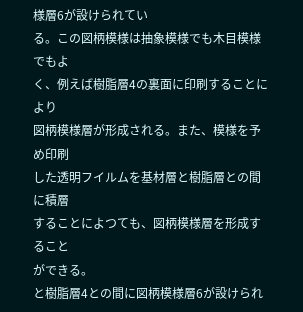様層6が設けられてい
る。この図柄模様は抽象模様でも木目模様でもよ
く、例えば樹脂層4の裏面に印刷することにより
図柄模様層が形成される。また、模様を予め印刷
した透明フイルムを基材層と樹脂層との間に積層
することによつても、図柄模様層を形成すること
ができる。
と樹脂層4との間に図柄模様層6が設けられ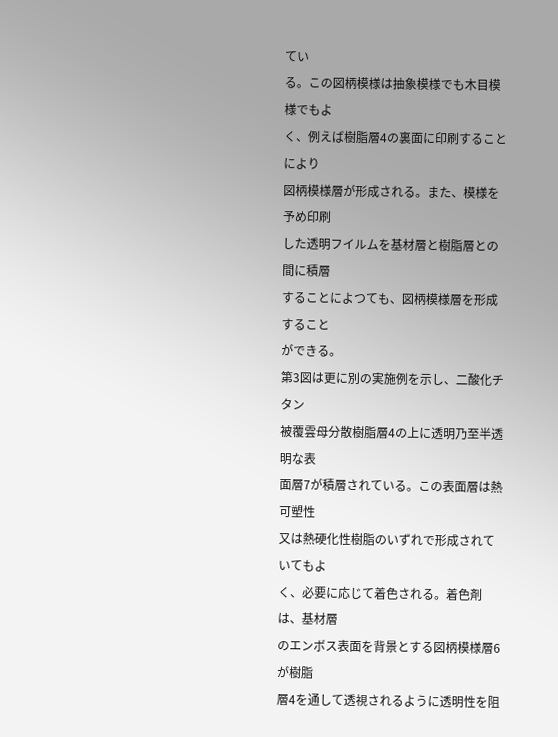てい
る。この図柄模様は抽象模様でも木目模様でもよ
く、例えば樹脂層4の裏面に印刷することにより
図柄模様層が形成される。また、模様を予め印刷
した透明フイルムを基材層と樹脂層との間に積層
することによつても、図柄模様層を形成すること
ができる。
第3図は更に別の実施例を示し、二酸化チタン
被覆雲母分散樹脂層4の上に透明乃至半透明な表
面層7が積層されている。この表面層は熱可塑性
又は熱硬化性樹脂のいずれで形成されていてもよ
く、必要に応じて着色される。着色剤は、基材層
のエンボス表面を背景とする図柄模様層6が樹脂
層4を通して透視されるように透明性を阻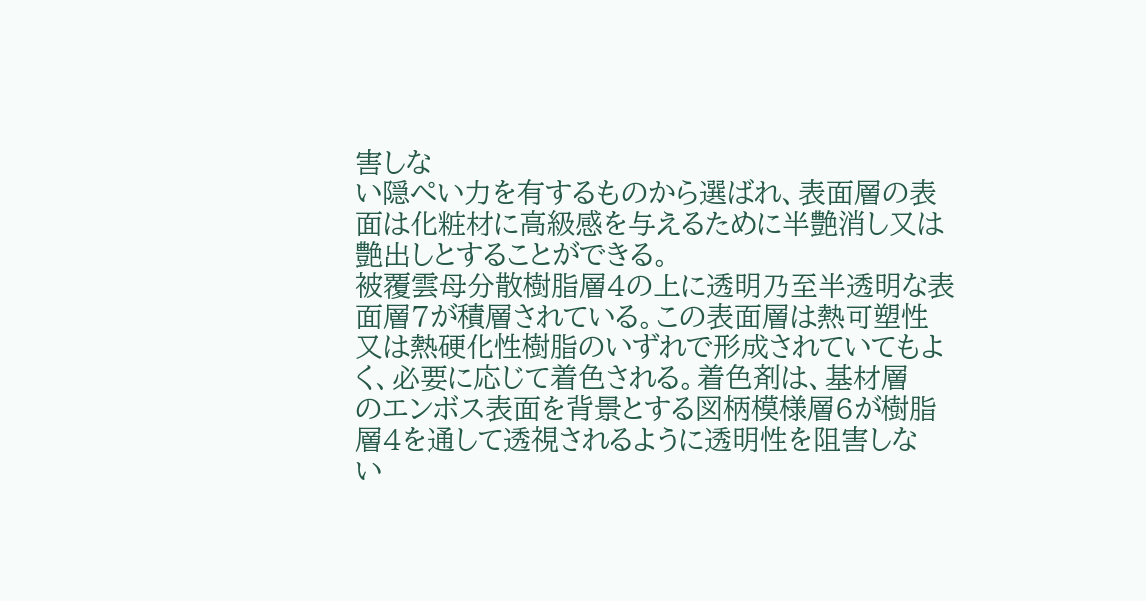害しな
い隠ぺい力を有するものから選ばれ、表面層の表
面は化粧材に高級感を与えるために半艶消し又は
艶出しとすることができる。
被覆雲母分散樹脂層4の上に透明乃至半透明な表
面層7が積層されている。この表面層は熱可塑性
又は熱硬化性樹脂のいずれで形成されていてもよ
く、必要に応じて着色される。着色剤は、基材層
のエンボス表面を背景とする図柄模様層6が樹脂
層4を通して透視されるように透明性を阻害しな
い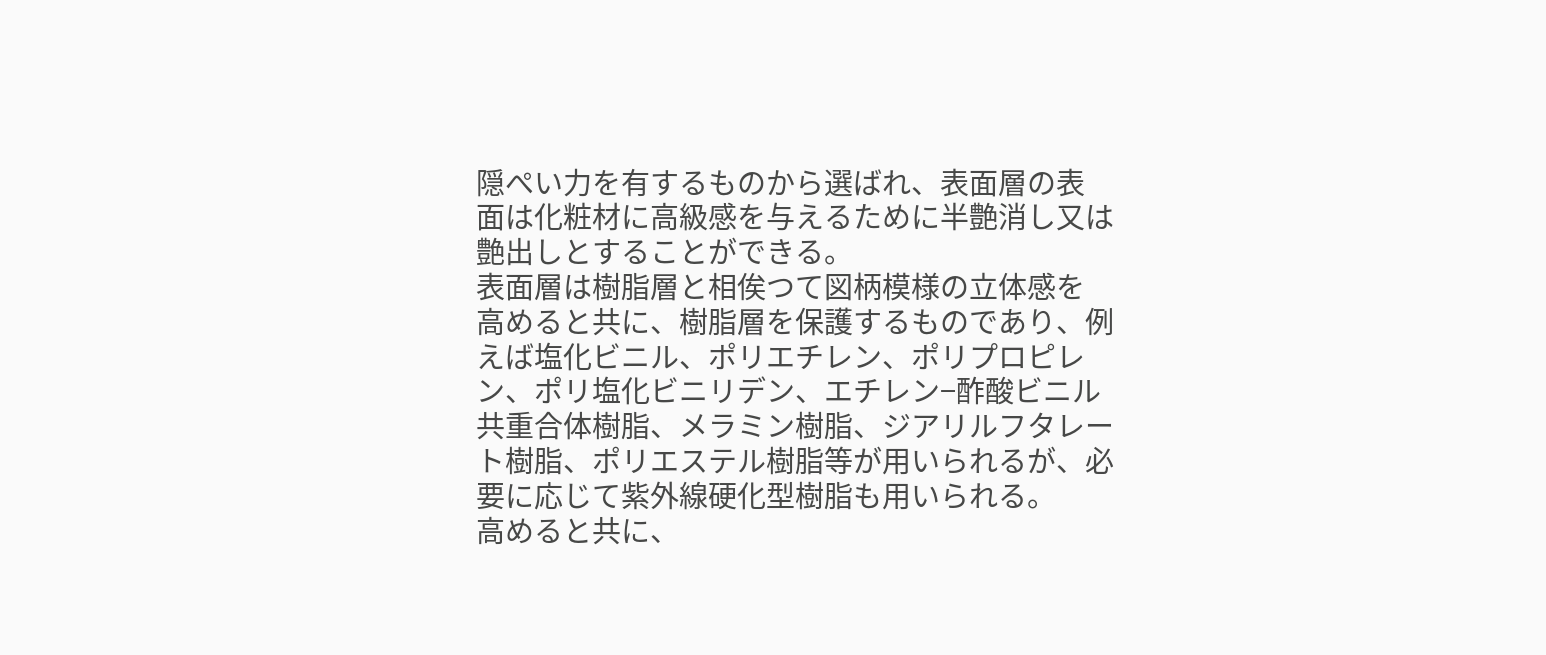隠ぺい力を有するものから選ばれ、表面層の表
面は化粧材に高級感を与えるために半艶消し又は
艶出しとすることができる。
表面層は樹脂層と相俟つて図柄模様の立体感を
高めると共に、樹脂層を保護するものであり、例
えば塩化ビニル、ポリエチレン、ポリプロピレ
ン、ポリ塩化ビニリデン、エチレン−酢酸ビニル
共重合体樹脂、メラミン樹脂、ジアリルフタレー
ト樹脂、ポリエステル樹脂等が用いられるが、必
要に応じて紫外線硬化型樹脂も用いられる。
高めると共に、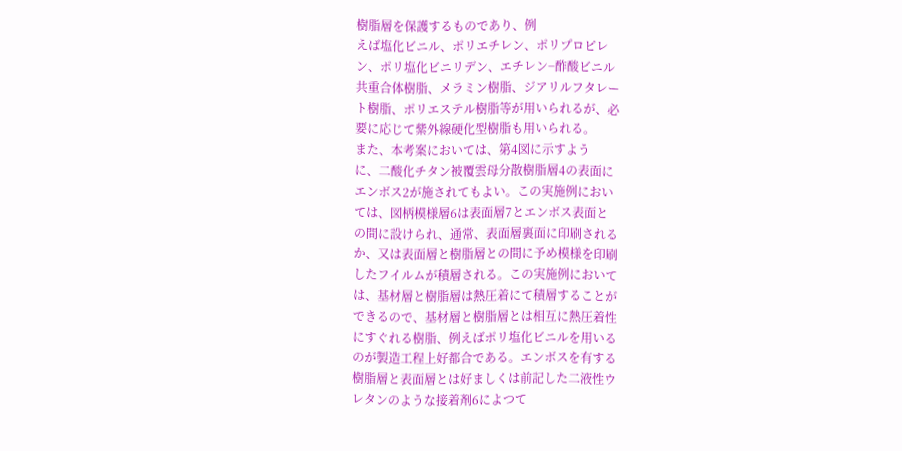樹脂層を保護するものであり、例
えば塩化ビニル、ポリエチレン、ポリプロピレ
ン、ポリ塩化ビニリデン、エチレン−酢酸ビニル
共重合体樹脂、メラミン樹脂、ジアリルフタレー
ト樹脂、ポリエステル樹脂等が用いられるが、必
要に応じて紫外線硬化型樹脂も用いられる。
また、本考案においては、第4図に示すよう
に、二酸化チタン被覆雲母分散樹脂層4の表面に
エンボス2が施されてもよい。この実施例におい
ては、図柄模様層6は表面層7とエンボス表面と
の間に設けられ、通常、表面層裏面に印刷される
か、又は表面層と樹脂層との間に予め模様を印刷
したフイルムが積層される。この実施例において
は、基材層と樹脂層は熱圧着にて積層することが
できるので、基材層と樹脂層とは相互に熱圧着性
にすぐれる樹脂、例えばポリ塩化ビニルを用いる
のが製造工程上好都合である。エンボスを有する
樹脂層と表面層とは好ましくは前記した二液性ウ
レタンのような接着剤6によつて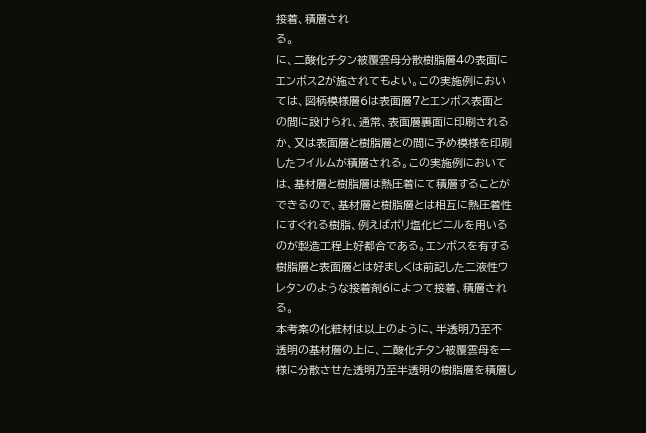接着、積層され
る。
に、二酸化チタン被覆雲母分散樹脂層4の表面に
エンボス2が施されてもよい。この実施例におい
ては、図柄模様層6は表面層7とエンボス表面と
の間に設けられ、通常、表面層裏面に印刷される
か、又は表面層と樹脂層との間に予め模様を印刷
したフイルムが積層される。この実施例において
は、基材層と樹脂層は熱圧着にて積層することが
できるので、基材層と樹脂層とは相互に熱圧着性
にすぐれる樹脂、例えばポリ塩化ビニルを用いる
のが製造工程上好都合である。エンボスを有する
樹脂層と表面層とは好ましくは前記した二液性ウ
レタンのような接着剤6によつて接着、積層され
る。
本考案の化粧材は以上のように、半透明乃至不
透明の基材層の上に、二酸化チタン被覆雲母を一
様に分散させた透明乃至半透明の樹脂層を積層し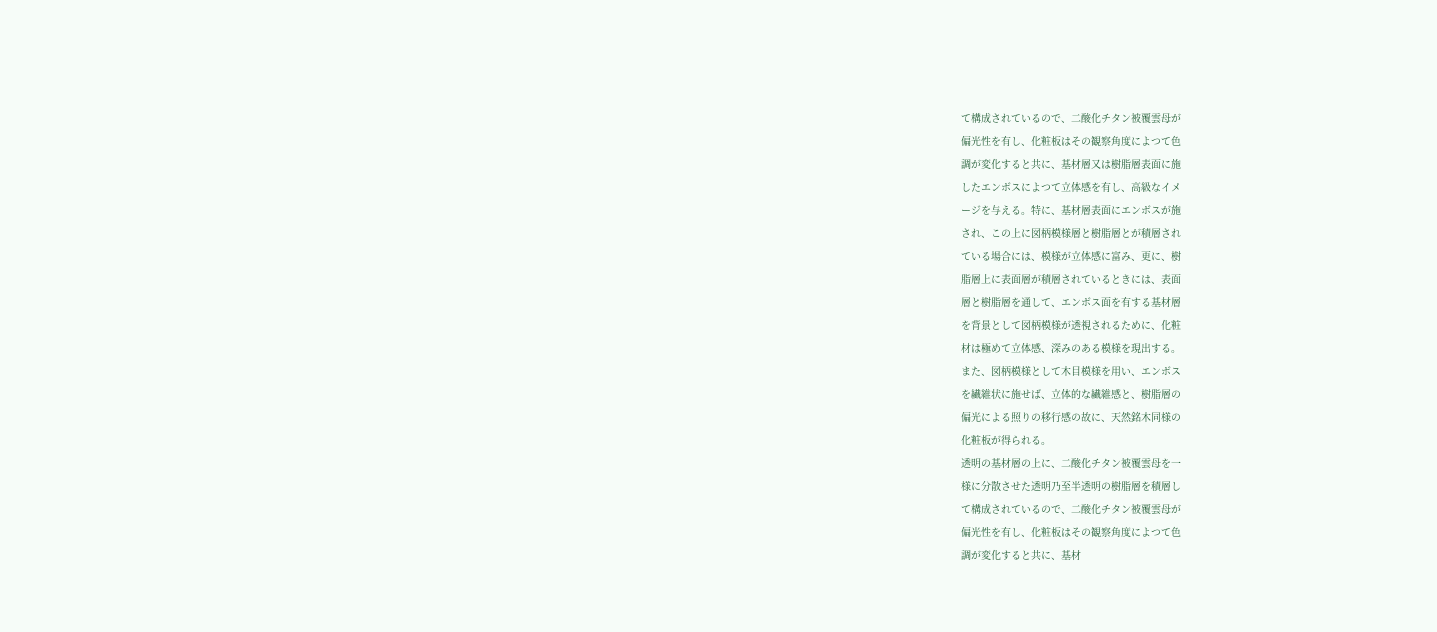て構成されているので、二酸化チタン被覆雲母が
偏光性を有し、化粧板はその観察角度によつて色
調が変化すると共に、基材層又は樹脂層表面に施
したエンボスによつて立体感を有し、高級なイメ
ージを与える。特に、基材層表面にエンボスが施
され、この上に図柄模様層と樹脂層とが積層され
ている場合には、模様が立体感に富み、更に、樹
脂層上に表面層が積層されているときには、表面
層と樹脂層を通して、エンボス面を有する基材層
を背景として図柄模様が透視されるために、化粧
材は極めて立体感、深みのある模様を現出する。
また、図柄模様として木目模様を用い、エンボス
を繊維状に施せば、立体的な繊維感と、樹脂層の
偏光による照りの移行感の故に、天然銘木同様の
化粧板が得られる。
透明の基材層の上に、二酸化チタン被覆雲母を一
様に分散させた透明乃至半透明の樹脂層を積層し
て構成されているので、二酸化チタン被覆雲母が
偏光性を有し、化粧板はその観察角度によつて色
調が変化すると共に、基材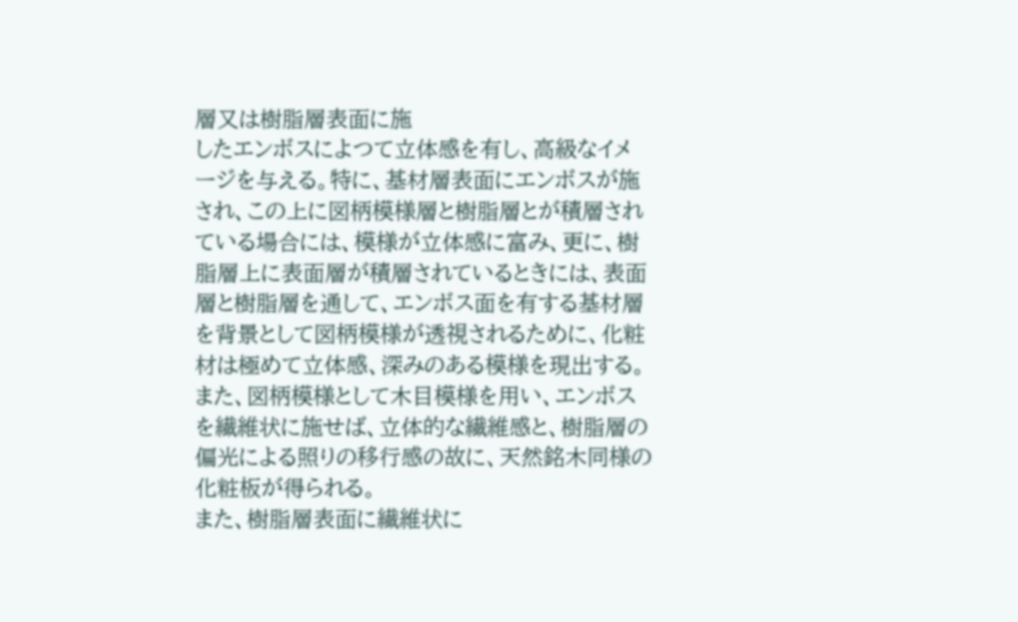層又は樹脂層表面に施
したエンボスによつて立体感を有し、高級なイメ
ージを与える。特に、基材層表面にエンボスが施
され、この上に図柄模様層と樹脂層とが積層され
ている場合には、模様が立体感に富み、更に、樹
脂層上に表面層が積層されているときには、表面
層と樹脂層を通して、エンボス面を有する基材層
を背景として図柄模様が透視されるために、化粧
材は極めて立体感、深みのある模様を現出する。
また、図柄模様として木目模様を用い、エンボス
を繊維状に施せば、立体的な繊維感と、樹脂層の
偏光による照りの移行感の故に、天然銘木同様の
化粧板が得られる。
また、樹脂層表面に繊維状に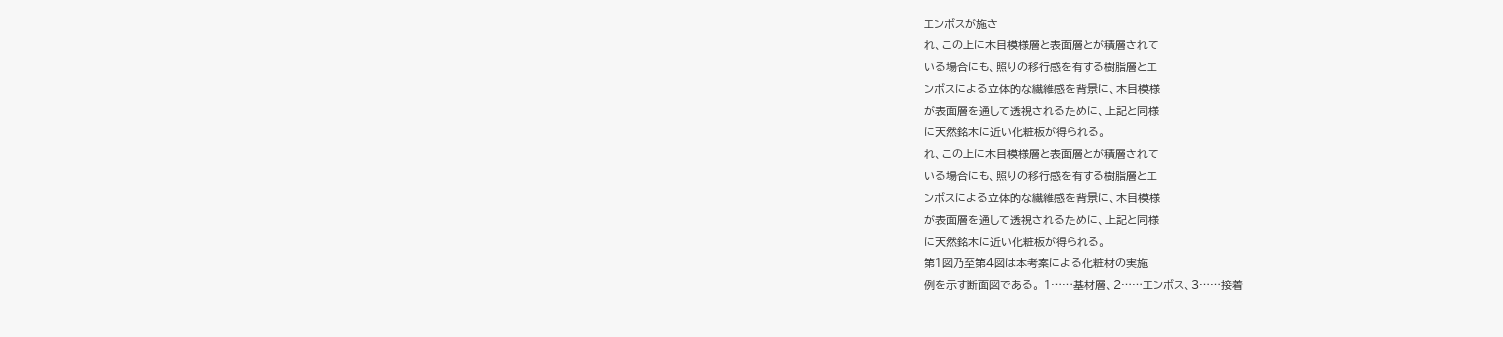エンボスが施さ
れ、この上に木目模様層と表面層とが積層されて
いる場合にも、照りの移行感を有する樹脂層とエ
ンボスによる立体的な繊維感を背景に、木目模様
が表面層を通して透視されるために、上記と同様
に天然銘木に近い化粧板が得られる。
れ、この上に木目模様層と表面層とが積層されて
いる場合にも、照りの移行感を有する樹脂層とエ
ンボスによる立体的な繊維感を背景に、木目模様
が表面層を通して透視されるために、上記と同様
に天然銘木に近い化粧板が得られる。
第1図乃至第4図は本考案による化粧材の実施
例を示す断面図である。 1……基材層、2……エンボス、3……接着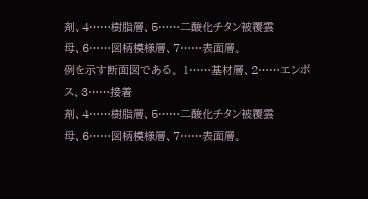剤、4……樹脂層、5……二酸化チタン被覆雲
母、6……図柄模様層、7……表面層。
例を示す断面図である。 1……基材層、2……エンボス、3……接着
剤、4……樹脂層、5……二酸化チタン被覆雲
母、6……図柄模様層、7……表面層。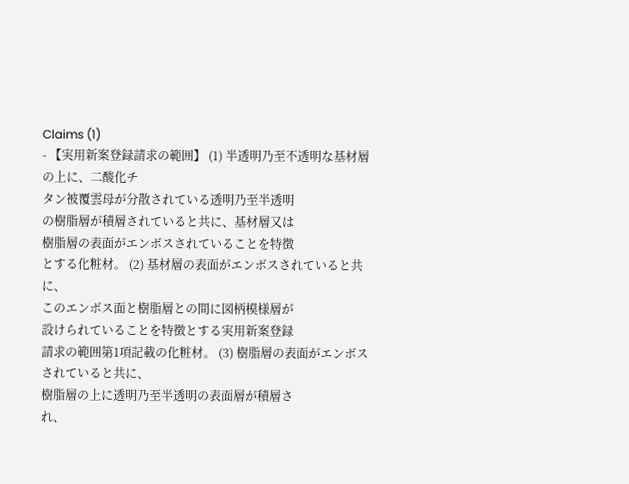Claims (1)
- 【実用新案登録請求の範囲】 (1) 半透明乃至不透明な基材層の上に、二酸化チ
タン被覆雲母が分散されている透明乃至半透明
の樹脂層が積層されていると共に、基材層又は
樹脂層の表面がエンボスされていることを特徴
とする化粧材。 (2) 基材層の表面がエンボスされていると共に、
このエンボス面と樹脂層との間に図柄模様層が
設けられていることを特徴とする実用新案登録
請求の範囲第1項記載の化粧材。 (3) 樹脂層の表面がエンボスされていると共に、
樹脂層の上に透明乃至半透明の表面層が積層さ
れ、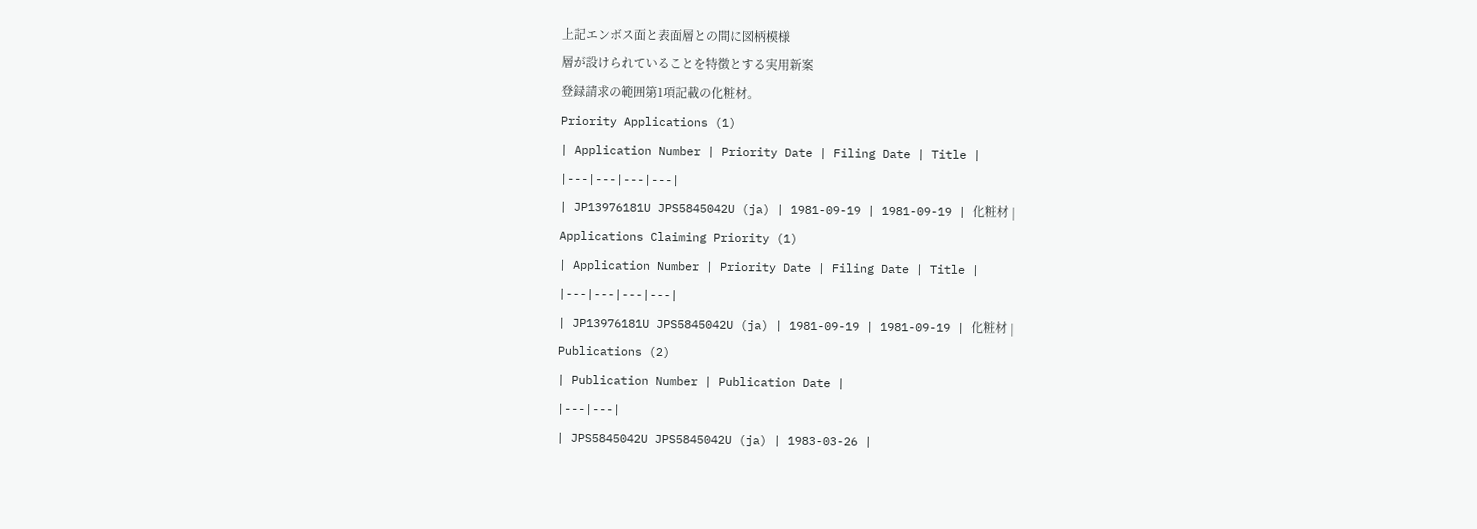上記エンボス面と表面層との間に図柄模様
層が設けられていることを特徴とする実用新案
登録請求の範囲第1項記載の化粧材。
Priority Applications (1)
| Application Number | Priority Date | Filing Date | Title |
|---|---|---|---|
| JP13976181U JPS5845042U (ja) | 1981-09-19 | 1981-09-19 | 化粧材 |
Applications Claiming Priority (1)
| Application Number | Priority Date | Filing Date | Title |
|---|---|---|---|
| JP13976181U JPS5845042U (ja) | 1981-09-19 | 1981-09-19 | 化粧材 |
Publications (2)
| Publication Number | Publication Date |
|---|---|
| JPS5845042U JPS5845042U (ja) | 1983-03-26 |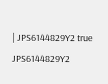| JPS6144829Y2 true JPS6144829Y2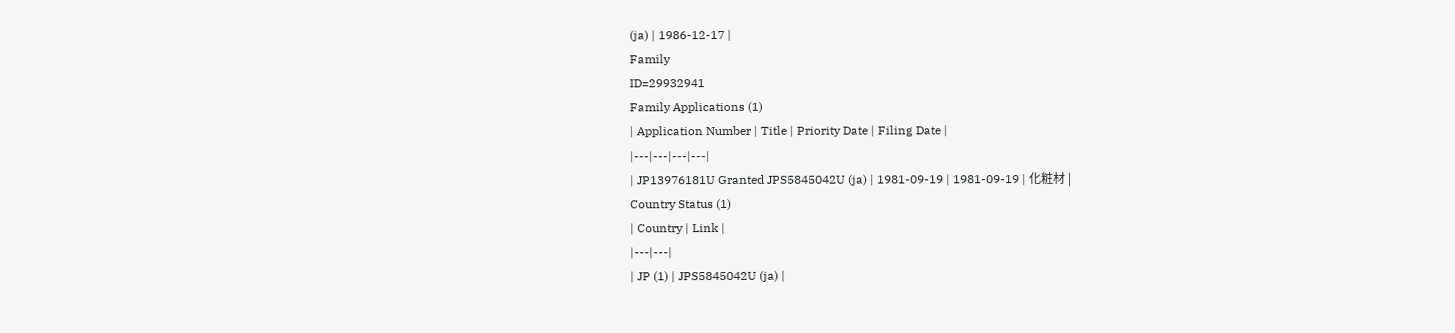(ja) | 1986-12-17 |
Family
ID=29932941
Family Applications (1)
| Application Number | Title | Priority Date | Filing Date |
|---|---|---|---|
| JP13976181U Granted JPS5845042U (ja) | 1981-09-19 | 1981-09-19 | 化粧材 |
Country Status (1)
| Country | Link |
|---|---|
| JP (1) | JPS5845042U (ja) |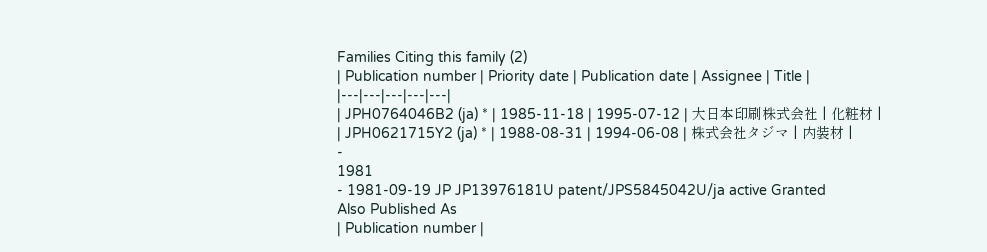Families Citing this family (2)
| Publication number | Priority date | Publication date | Assignee | Title |
|---|---|---|---|---|
| JPH0764046B2 (ja) * | 1985-11-18 | 1995-07-12 | 大日本印刷株式会社 | 化粧材 |
| JPH0621715Y2 (ja) * | 1988-08-31 | 1994-06-08 | 株式会社タジマ | 内装材 |
-
1981
- 1981-09-19 JP JP13976181U patent/JPS5845042U/ja active Granted
Also Published As
| Publication number |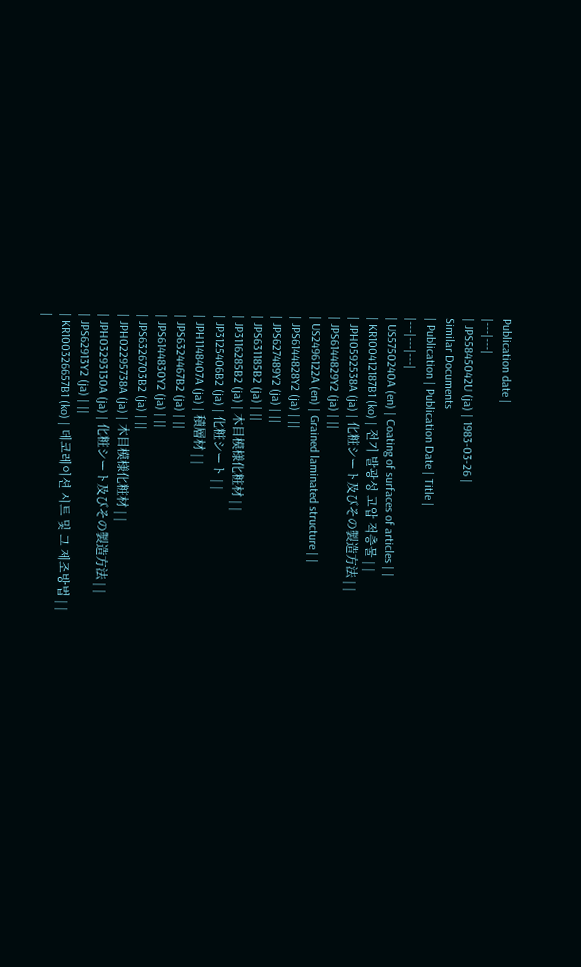Publication date |
|---|---|
| JPS5845042U (ja) | 1983-03-26 |
Similar Documents
| Publication | Publication Date | Title |
|---|---|---|
| US5750240A (en) | Coating of surfaces of articles | |
| KR100412187B1 (ko) | 전기 발광성 고압 적층물 | |
| JPH0592538A (ja) | 化粧シート及びその製造方法 | |
| JPS6144829Y2 (ja) | ||
| US2496122A (en) | Grained laminated structure | |
| JPS6144828Y2 (ja) | ||
| JPS627489Y2 (ja) | ||
| JPS631185B2 (ja) | ||
| JP3116285B2 (ja) | 木目模様化粧材 | |
| JP3125406B2 (ja) | 化粧シート | |
| JPH1148407A (ja) | 積層材 | |
| JPS6324467B2 (ja) | ||
| JPS6144830Y2 (ja) | ||
| JPS6326703B2 (ja) | ||
| JPH02295738A (ja) | 木目模様化粧材 | |
| JPH03293130A (ja) | 化粧シート及びその製造方法 | |
| JPS62913Y2 (ja) | ||
| KR100326657B1 (ko) | 데코레이션 시트 및 그 제조방법 | |
|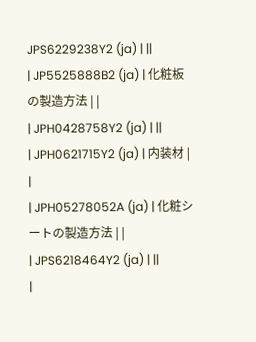JPS6229238Y2 (ja) | ||
| JP5525888B2 (ja) | 化粧板の製造方法 | |
| JPH0428758Y2 (ja) | ||
| JPH0621715Y2 (ja) | 内装材 | |
| JPH05278052A (ja) | 化粧シートの製造方法 | |
| JPS6218464Y2 (ja) | ||
|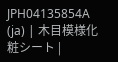JPH04135854A (ja) | 木目模様化粧シート |